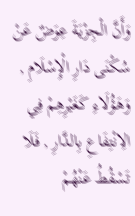وَأَنَّ الْجِزْيَةَ عِوَضٌ عَنْ سُكْنَى دَارِ الْإِسْلَامِ , وَهَؤُلَاءِ كَغَيْرِهِمْ فِي الِانْتِفَاعِ بِالدَّارِ , فَلَا تَسْقُطُ عَنْهُمْ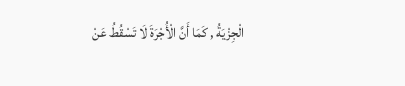الْجِزْيَةُ , كَمَا أَنَّ الْأُجْرَةَ لَا تَسْقُطُ عَنْ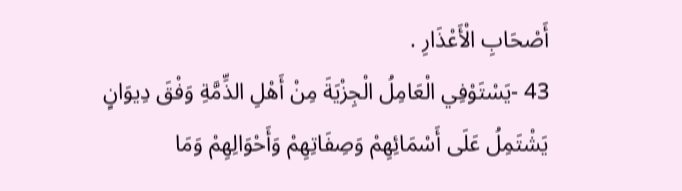أَصْحَابِ الْأَعْذَارِ .
43 -يَسْتَوْفِي الْعَامِلُ الْجِزْيَةَ مِنْ أَهْلِ الذِّمَّةِ وَفْقَ دِيوَانٍ يَشْتَمِلُ عَلَى أَسْمَائِهِمْ وَصِفَاتِهِمْ وَأَحْوَالِهِمْ وَمَا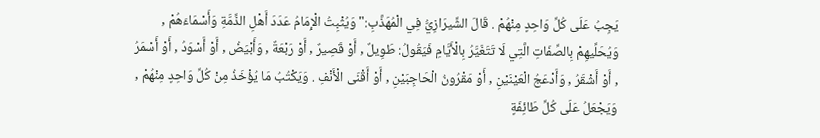يَجِبُ عَلَى كُلِّ وَاحِدٍ مِنْهُمْ . قَالَ الشِّيرَازِيُّ فِي الْمُهَذَّبِ:"وَيُثْبِتُ الْإِمَامُ عَدَدَ أَهْلِ الذِّمَّةِ وَأَسْمَاءَهُمْ , وَيُحَلِّيهِمْ بِالصِّفَاتِ الَّتِي لَا تَتَغَيَّرُ بِالْأَيَّامِ فَيَقُولُ: طَوِيلٌ , أَوْ قَصِيرٌ , أَوْ رَبْعَةٌ , وَأَبْيَضُ , أَوْ أَسْوَدُ , أَوْ أَسْمَرُ , أَوْ أَشْقَرُ , وَأَدْعَجُ الْعَيْنَيْنِ , أَوْ مَقْرُونُ الْحَاجِبَيْنِ , أَوْ أَقْنَى الْأَنْفِ . وَيَكْتُبُ مَا يُؤْخَذُ مِنْ كُلِّ وَاحِدٍ مِنْهُمْ , وَيَجْعَلُ عَلَى كُلِّ طَائِفَةٍ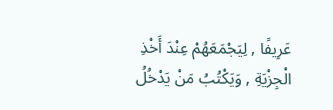عَرِيفًا , لِيَجْمَعَهُمْ عِنْدَ أَخْذِ الْجِزْيَةِ , وَيَكْتُبُ مَنْ يَدْخُلُ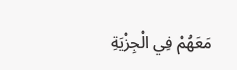مَعَهُمْ فِي الْجِزْيَةِ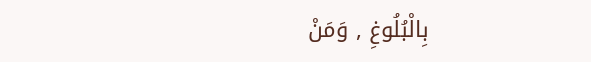بِالْبُلُوغِ , وَمَنْ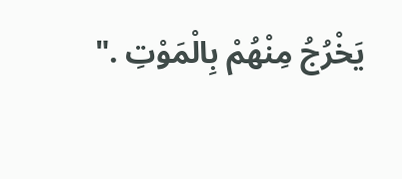يَخْرُجُ مِنْهُمْ بِالْمَوْتِ ."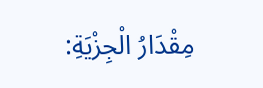مِقْدَارُ الْجِزْيَةِ: